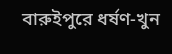বারুইপুরে ধর্ষণ-খুন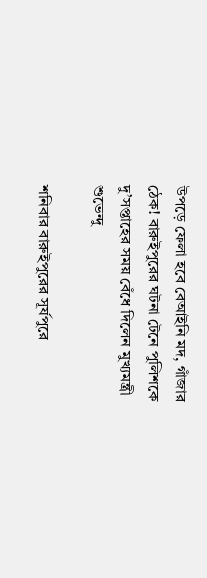উপড়ে ফেলা হবে বেআইনি মদ, গাঁজার ঠেক! বারুইপুরের ঘটনা টেনে পুলিশকে দু’সপ্তাহের সময় বেঁধে দিলেন মুখ্যমন্ত্রী শুভেন্দু

শনিবার বারুইপুরের সূর্যপুরে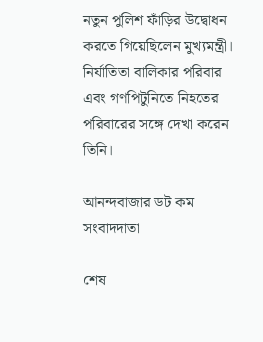নতুন পুলিশ ফাঁড়ির উদ্বোধন করতে গিয়েছিলেন মুখ্যমন্ত্রী। নির্যাতিতা বালিকার পরিবার এবং গণপিটুনিতে নিহতের পরিবারের সঙ্গে দেখা করেন তিনি।

আনন্দবাজার ডট কম সংবাদদাতা

শেষ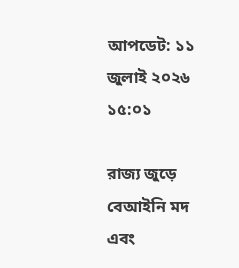আপডেট: ১১ জুলাই ২০২৬ ১৫:০১

রাজ্য জুড়ে বেআইনি মদ এবং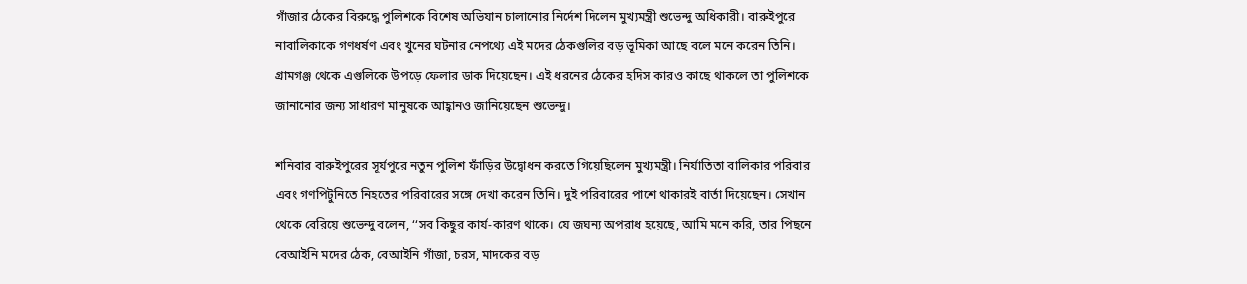গাঁজার ঠেকের বিরুদ্ধে পুলিশকে বিশেষ অভিযান চালানোর নির্দেশ দিলেন মুখ্যমন্ত্রী শুভেন্দু অধিকারী। বারুইপুরে নাবালিকাকে গণধর্ষণ এবং খুনের ঘটনার নেপথ্যে এই মদের ঠেকগুলির বড় ভূমিকা আছে বলে মনে করেন তিনি। গ্রামগঞ্জ থেকে এগুলিকে উপড়ে ফেলার ডাক দিয়েছেন। এই ধরনের ঠেকের হদিস কারও কাছে থাকলে তা পুলিশকে জানানোর জন্য সাধারণ মানুষকে আহ্বানও জানিয়েছেন শুভেন্দু।

শনিবার বারুইপুরের সূর্যপুরে নতুন পুলিশ ফাঁড়ির উদ্বোধন করতে গিয়েছিলেন মুখ্যমন্ত্রী। নির্যাতিতা বালিকার পরিবার এবং গণপিটুনিতে নিহতের পরিবারের সঙ্গে দেখা করেন তিনি। দুই পরিবারের পাশে থাকারই বার্তা দিয়েছেন। সেখান থেকে বেরিয়ে শুভেন্দু বলেন, ‘‘সব কিছুর কার্য-কারণ থাকে। যে জঘন্য অপরাধ হয়েছে, আমি মনে করি, তার পিছনে বেআইনি মদের ঠেক, বেআইনি গাঁজা, চরস, মাদকের বড়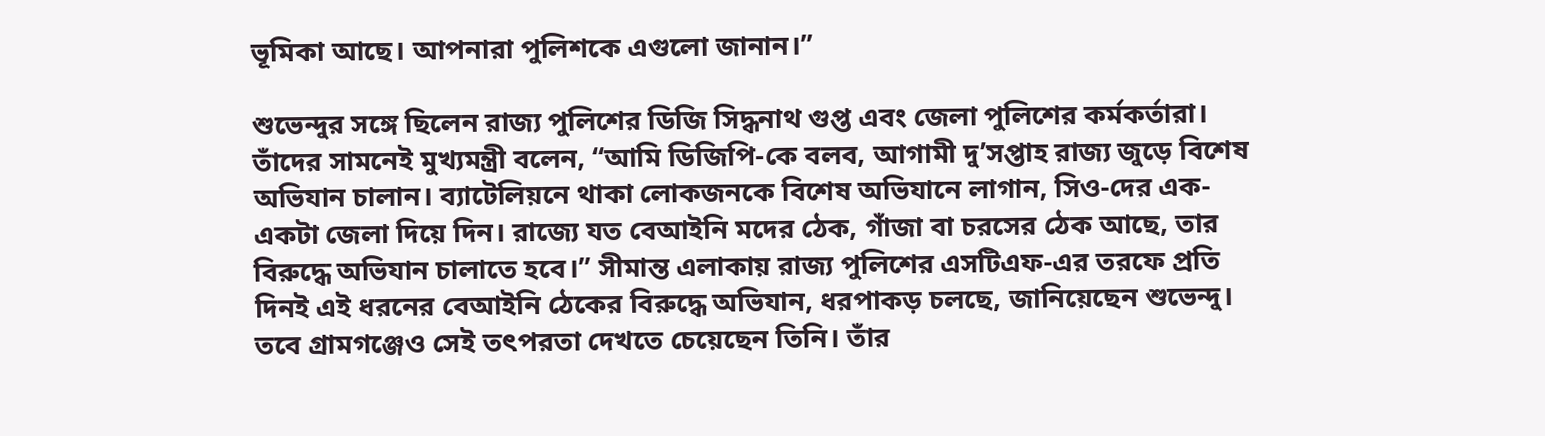ভূমিকা আছে। আপনারা পুলিশকে এগুলো জানান।’’

শুভেন্দুর সঙ্গে ছিলেন রাজ্য পুলিশের ডিজি সিদ্ধনাথ গুপ্ত এবং জেলা পুলিশের কর্মকর্তারা। তাঁদের সামনেই মুখ্যমন্ত্রী বলেন, ‘‘আমি ডিজিপি-কে বলব, আগামী দু’সপ্তাহ রাজ্য জুড়ে বিশেষ অভিযান চালান। ব্যাটেলিয়নে থাকা লোকজনকে বিশেষ অভিযানে লাগান, সিও-দের এক-একটা জেলা দিয়ে দিন। রাজ্যে যত বেআইনি মদের ঠেক, গাঁজা বা চরসের ঠেক আছে, তার বিরুদ্ধে অভিযান চালাতে হবে।’’ সীমান্ত এলাকায় রাজ্য পুলিশের এসটিএফ-এর তরফে প্রতি দিনই এই ধরনের বেআইনি ঠেকের বিরুদ্ধে অভিযান, ধরপাকড় চলছে, জানিয়েছেন শুভেন্দু। তবে গ্রামগঞ্জেও সেই তৎপরতা দেখতে চেয়েছেন তিনি। তাঁর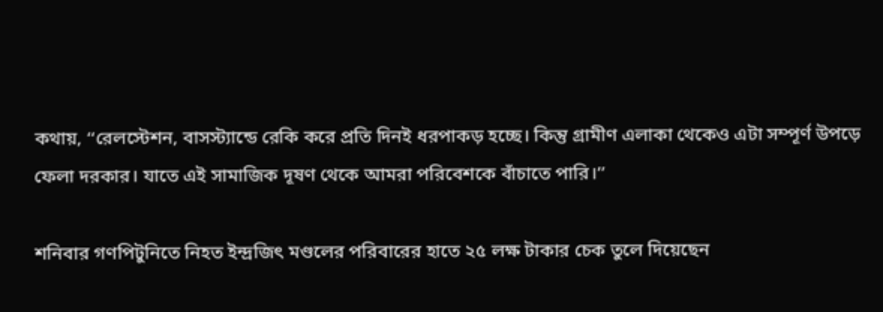কথায়, ‘‘রেলস্টেশন, বাসস্ট্যান্ডে রেকি করে প্রতি দিনই ধরপাকড় হচ্ছে। কিন্তু গ্রামীণ এলাকা থেকেও এটা সম্পূর্ণ উপড়ে ফেলা দরকার। যাতে এই সামাজিক দূষণ থেকে আমরা পরিবেশকে বাঁচাতে পারি।’’

শনিবার গণপিটুনিতে নিহত ইন্দ্রজিৎ মণ্ডলের পরিবারের হাতে ২৫ লক্ষ টাকার চেক তুলে দিয়েছেন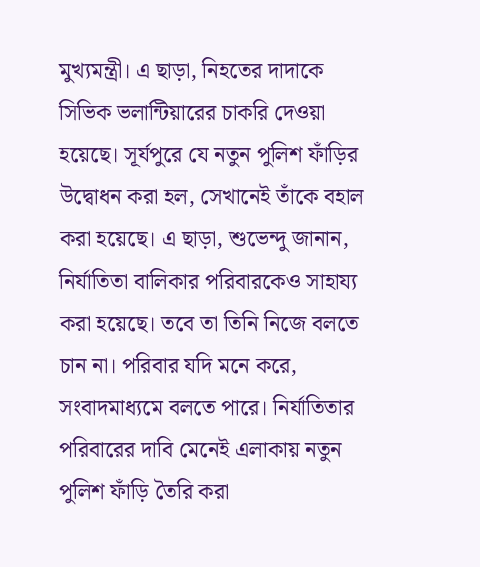মুখ্যমন্ত্রী। এ ছাড়া, নিহতের দাদাকে সিভিক ভলান্টিয়ারের চাকরি দেওয়া হয়েছে। সূর্যপুরে যে নতুন পুলিশ ফাঁড়ির উদ্বোধন করা হল, সেখানেই তাঁকে বহাল করা হয়েছে। এ ছাড়া, শুভেন্দু জানান, নির্যাতিতা বালিকার পরিবারকেও সাহায্য করা হয়েছে। তবে তা তিনি নিজে বলতে চান না। পরিবার যদি মনে করে, সংবাদমাধ্যমে বলতে পারে। নির্যাতিতার পরিবারের দাবি মেনেই এলাকায় নতুন পুলিশ ফাঁড়ি তৈরি করা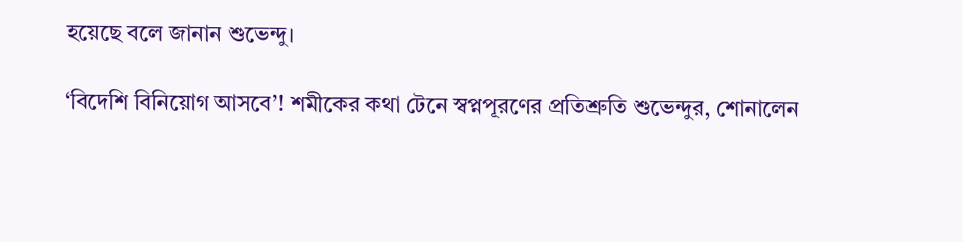হয়েছে বলে জানান শুভেন্দু।

‘বিদেশি বিনিয়োগ আসবে’! শমীকের কথা টেনে স্বপ্নপূরণের প্রতিশ্রুতি শুভেন্দুর, শোনালেন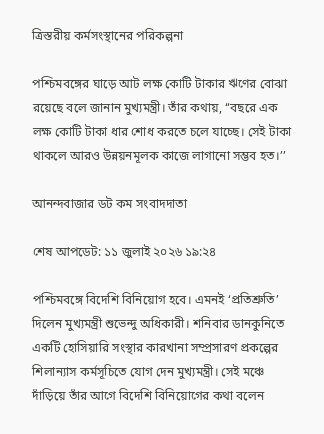ত্রিস্তরীয় কর্মসংস্থানের পরিকল্পনা

পশ্চিমবঙ্গের ঘাড়ে আট লক্ষ কোটি টাকার ঋণের বোঝা রয়েছে বলে জানান মুখ্যমন্ত্রী। তাঁর কথায়, ‘‘বছরে এক লক্ষ কোটি টাকা ধার শোধ করতে চলে যাচ্ছে। সেই টাকা থাকলে আরও উন্নয়নমূলক কাজে লাগানো সম্ভব হত।’’

আনন্দবাজার ডট কম সংবাদদাতা

শেষ আপডেট: ১১ জুলাই ২০২৬ ১৯:২৪

পশ্চিমবঙ্গে বিদেশি বিনিয়োগ হবে। এমনই ‘প্রতিশ্রুতি’ দিলেন মুখ্যমন্ত্রী শুভেন্দু অধিকারী। শনিবার ডানকুনিতে একটি হোসিয়ারি সংস্থার কারখানা সম্প্রসারণ প্রকল্পের শিলান্যাস কর্মসূচিতে যোগ দেন মুখ্যমন্ত্রী। সেই মঞ্চে দাঁড়িয়ে তাঁর আগে বিদেশি বিনিয়োগের কথা বলেন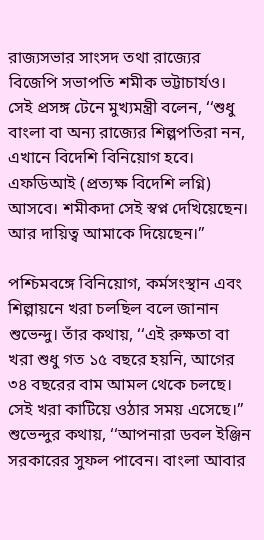রাজ্যসভার সাংসদ তথা রাজ্যের বিজেপি সভাপতি শমীক ভট্টাচার্যও। সেই প্রসঙ্গ টেনে মুখ্যমন্ত্রী বলেন, ‘‘শুধু বাংলা বা অন্য রাজ্যের শিল্পপতিরা নন, এখানে বিদেশি বিনিয়োগ হবে। এফডিআই (প্রত‍্যক্ষ বিদেশি লগ্নি) আসবে। শমীকদা সেই স্বপ্ন দেখিয়েছেন। আর দায়িত্ব আমাকে দিয়েছেন।’’

পশ্চিমবঙ্গে বিনিয়োগ, কর্মসংস্থান এবং শিল্পায়নে খরা চলছিল বলে জানান শুভেন্দু। তাঁর কথায়, ‘‘এই রুক্ষতা বা খরা শুধু গত ১৫ বছরে হয়নি, আগের ৩৪ বছরের বাম আমল থেকে চলছে। সেই খরা কাটিয়ে ওঠার সময় এসেছে।’’ শুভেন্দুর কথায়, ‘‘আপনারা ডবল ইঞ্জিন সরকারের সুফল পাবেন। বাংলা আবার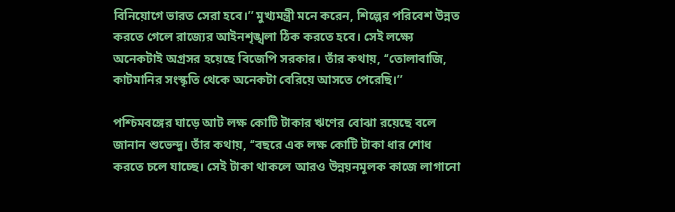বিনিয়োগে ভারত সেরা হবে।’’ মুখ্যমন্ত্রী মনে করেন, শিল্পের পরিবেশ উন্নত করতে গেলে রাজ্যের আইনশৃঙ্খলা ঠিক করতে হবে। সেই লক্ষ্যে অনেকটাই অগ্রসর হয়েছে বিজেপি সরকার। তাঁর কথায়, ‘‘তোলাবাজি, কাটমানির সংস্কৃতি থেকে অনেকটা বেরিয়ে আসতে পেরেছি।’’

পশ্চিমবঙ্গের ঘাড়ে আট লক্ষ কোটি টাকার ঋণের বোঝা রয়েছে বলে জানান শুভেন্দু। তাঁর কথায়, ‘‘বছরে এক লক্ষ কোটি টাকা ধার শোধ করতে চলে যাচ্ছে। সেই টাকা থাকলে আরও উন্নয়নমূলক কাজে লাগানো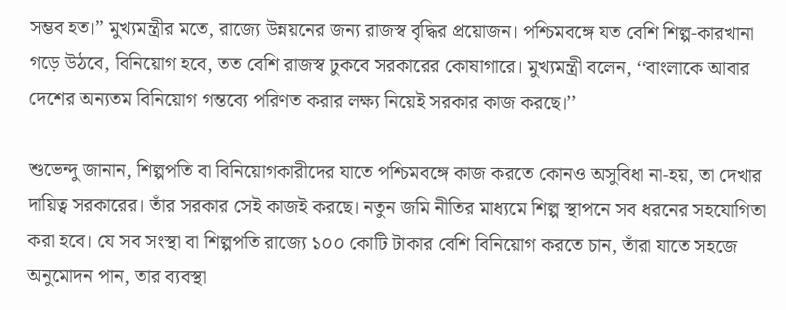সম্ভব হত।’’ মুখ্যমন্ত্রীর মতে, রাজ্যে উন্নয়নের জন্য রাজস্ব বৃদ্ধির প্রয়োজন। পশ্চিমবঙ্গে যত বেশি শিল্প-কারখানা গড়ে উঠবে, বিনিয়োগ হবে, তত বেশি রাজস্ব ঢুকবে সরকারের কোষাগারে। মুখ্যমন্ত্রী বলেন, ‘‘বাংলাকে আবার দেশের অন্যতম বিনিয়োগ গন্তব্যে পরিণত করার লক্ষ্য নিয়েই সরকার কাজ করছে।’’

শুভেন্দু জানান, শিল্পপতি বা বিনিয়োগকারীদের যাতে পশ্চিমবঙ্গে কাজ করতে কোনও অসুবিধা না-হয়, তা দেখার দায়িত্ব সরকারের। তাঁর সরকার সেই কাজই করছে। নতুন জমি নীতির মাধ্যমে শিল্প স্থাপনে সব ধরনের সহযোগিতা করা হবে। যে সব সংস্থা বা শিল্পপতি রাজ্যে ১০০ কোটি টাকার বেশি বিনিয়োগ করতে চান, তাঁরা যাতে সহজে অনুমোদন পান, তার ব্যবস্থা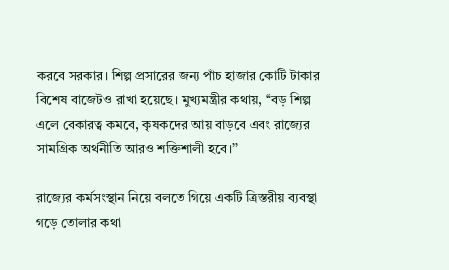করবে সরকার। শিল্প প্রসারের জন্য পাঁচ হাজার কোটি টাকার বিশেষ বাজেটও রাখা হয়েছে। মুখ্যমন্ত্রীর কথায়, ‘‘বড় শিল্প এলে বেকারত্ব কমবে, কৃষকদের আয় বাড়বে এবং রাজ্যের সামগ্রিক অর্থনীতি আরও শক্তিশালী হবে।’’

রাজ্যের কর্মসংস্থান নিয়ে বলতে গিয়ে একটি ত্রিস্তরীয় ব্যবস্থা গড়ে তোলার কথা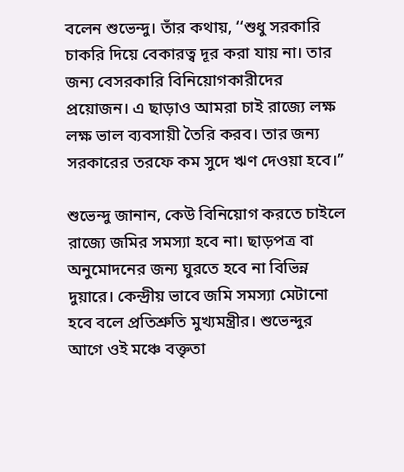বলেন শুভেন্দু। তাঁর কথায়, ‘‘শুধু সরকারি চাকরি দিয়ে বেকারত্ব দূর করা যায় না। তার জন্য বেসরকারি বিনিয়োগকারীদের প্রয়োজন। এ ছাড়াও আমরা চাই রাজ্যে লক্ষ লক্ষ ভাল ব্যবসায়ী তৈরি করব। তার জন্য সরকারের তরফে কম সুদে ঋণ দেওয়া হবে।’’

শুভেন্দু জানান, কেউ বিনিয়োগ করতে চাইলে রাজ্যে জমির সমস্যা হবে না। ছাড়পত্র বা অনুমোদনের জন্য ঘুরতে হবে না বিভিন্ন দুয়ারে। কেন্দ্রীয় ভাবে জমি সমস্যা মেটানো হবে বলে প্রতিশ্রুতি মুখ্যমন্ত্রীর। শুভেন্দুর আগে ওই মঞ্চে বক্তৃতা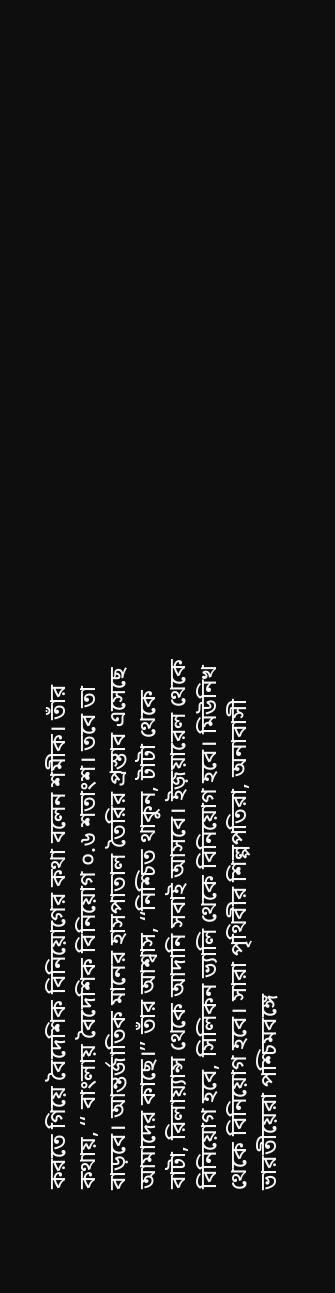করতে গিয়ে বৈদেশিক বিনিয়োগের কথা বলেন শমীক। তাঁর কথায়, ‘‘ বাংলায় বৈদেশিক বিনিয়োগ ০.৬ শতাংশ। তবে তা বাড়বে। আন্তর্জাতিক মানের হাসপাতাল তৈরির প্রস্তাব এসেছে আমাদের কাছে।’’ তাঁর আশ্বাস, ‘‘নিশ্চিত থাকুন, টাটা থেকে বাটা, রিলায়্যান্স থেকে আদানি সবাই আসবে। ইজ়য়ারেল থেকে বিনিয়োগ হবে, সিলিকন ভ্যালি থেকে বিনিয়োগ হবে। মিউনিখ থেকে বিনিয়োগ হবে। সারা পৃথিবীর শিল্পপতিরা, অনাবাসী ভারতীয়েরা পশ্চিমবঙ্গে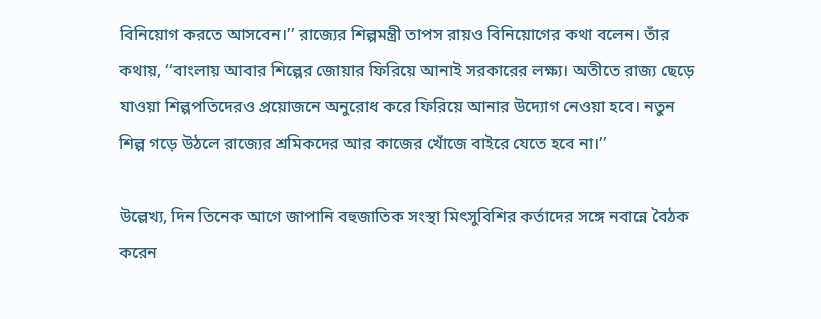বিনিয়োগ করতে আসবেন।’’ রাজ্যের শিল্পমন্ত্রী তাপস রায়ও বিনিয়োগের কথা বলেন। তাঁর কথায়, ‘‘বাংলায় আবার শিল্পের জোয়ার ফিরিয়ে আনাই সরকারের লক্ষ্য। অতীতে রাজ্য ছেড়ে যাওয়া শিল্পপতিদেরও প্রয়োজনে অনুরোধ করে ফিরিয়ে আনার উদ্যোগ নেওয়া হবে। নতুন শিল্প গড়ে উঠলে রাজ্যের শ্রমিকদের আর কাজের খোঁজে বাইরে যেতে হবে না।’’

উল্লেখ্য, দিন তিনেক আগে জাপানি বহুজাতিক সংস্থা মিৎসুবিশির কর্তাদের সঙ্গে নবান্নে বৈঠক করেন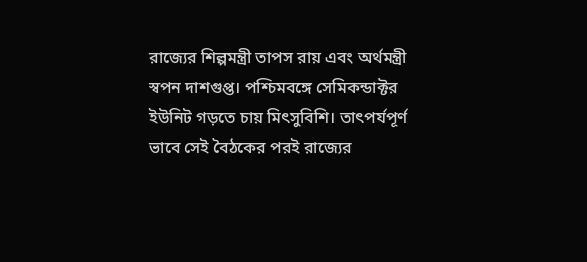রাজ্যের শিল্পমন্ত্রী তাপস রায় এবং অর্থমন্ত্রী স্বপন দাশগুপ্ত। পশ্চিমবঙ্গে সেমিকন্ডাক্টর ইউনিট গড়তে চায় মিৎসুবিশি। তাৎপর্যপূর্ণ ভাবে সেই বৈঠকের পরই রাজ্যের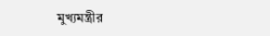মুখ্যমন্ত্রীর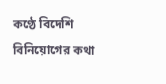কণ্ঠে বিদেশি বিনিয়োগের কথা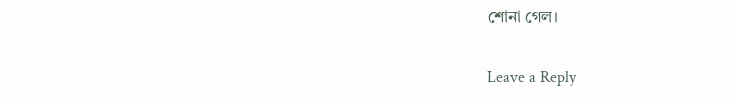শোনা গেল।

Leave a Reply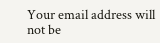Your email address will not be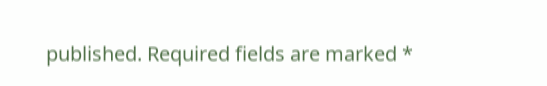published. Required fields are marked *